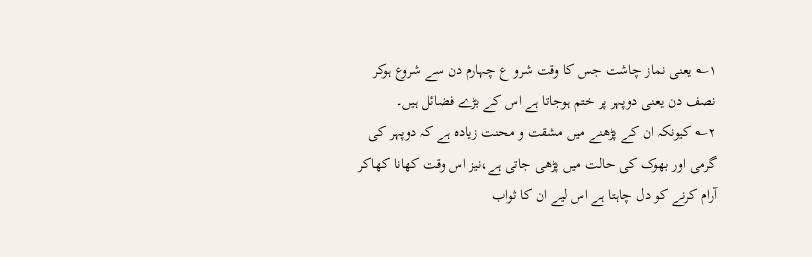۱؎ یعنی نماز چاشت جس کا وقت شرو ع چہارم دن سے شروع ہوکر نصف دن یعنی دوپہر پر ختم ہوجاتا ہے اس کے بڑے فضائل ہیں۔
۲؎ کیونکہ ان کے پڑھنے میں مشقت و محنت زیادہ ہے کہ دوپہر کی گرمی اور بھوک کی حالت میں پڑھی جاتی ہے،نیز اس وقت کھانا کھاکر آرام کرنے کو دل چاہتا ہے اس لیے ان کا ثواب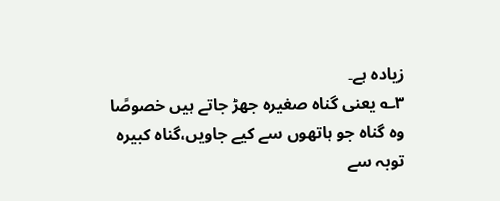زیادہ ہے۔
۳؎ یعنی گناہ صغیرہ جھڑ جاتے ہیں خصوصًا وہ گناہ جو ہاتھوں سے کیے جاویں،گناہ کبیرہ توبہ سے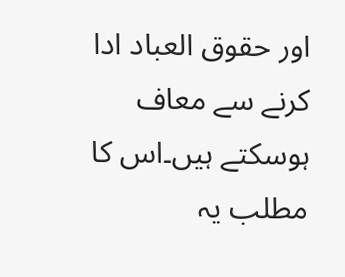اور حقوق العباد ادا کرنے سے معاف ہوسکتے ہیں۔اس کا مطلب یہ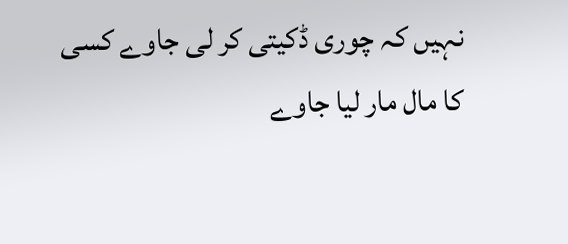نہیں کہ چوری ڈکیتی کر لی جاوے کسی کا مال مار لیا جاوے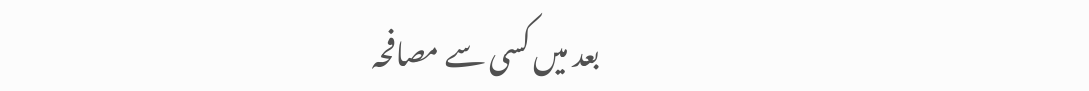بعد میں کسی سے مصافحہ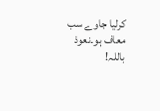کرلیا جاوے سب معاف ہو۔نعوذ باللہ!